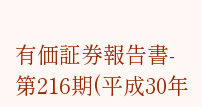有価証券報告書-第216期(平成30年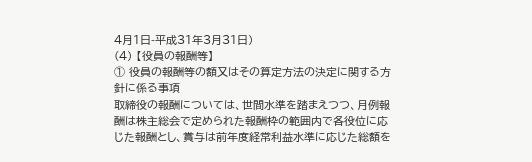4月1日-平成31年3月31日)
(4) 【役員の報酬等】
① 役員の報酬等の額又はその算定方法の決定に関する方針に係る事項
取締役の報酬については、世間水準を踏まえつつ、月例報酬は株主総会で定められた報酬枠の範囲内で各役位に応じた報酬とし、賞与は前年度経常利益水準に応じた総額を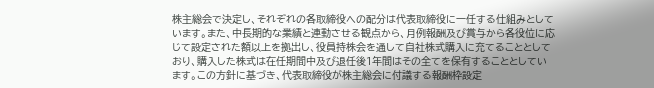株主総会で決定し、それぞれの各取締役への配分は代表取締役に一任する仕組みとしています。また、中長期的な業績と連動させる観点から、月例報酬及び賞与から各役位に応じて設定された額以上を拠出し、役員持株会を通して自社株式購入に充てることとしており、購入した株式は在任期間中及び退任後1年間はその全てを保有することとしています。この方針に基づき、代表取締役が株主総会に付議する報酬枠設定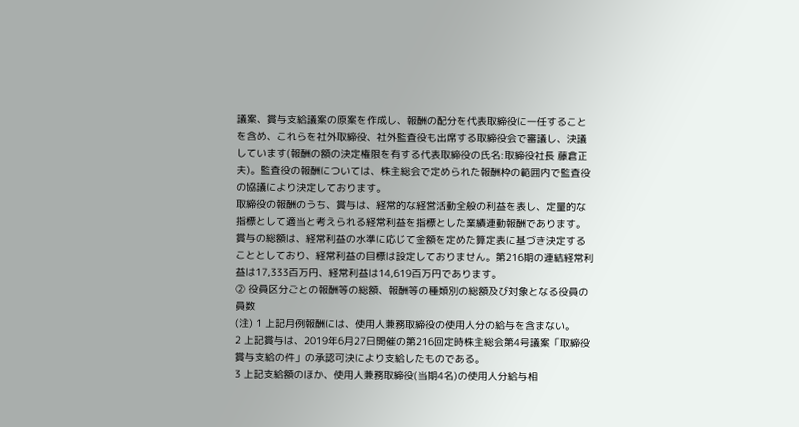議案、賞与支給議案の原案を作成し、報酬の配分を代表取締役に一任することを含め、これらを社外取締役、社外監査役も出席する取締役会で審議し、決議しています(報酬の額の決定権限を有する代表取締役の氏名:取締役社長 藤倉正夫)。監査役の報酬については、株主総会で定められた報酬枠の範囲内で監査役の協議により決定しております。
取締役の報酬のうち、賞与は、経常的な経営活動全般の利益を表し、定量的な指標として適当と考えられる経常利益を指標とした業績連動報酬であります。賞与の総額は、経常利益の水準に応じて金額を定めた算定表に基づき決定することとしており、経常利益の目標は設定しておりません。第216期の連結経常利益は17,333百万円、経常利益は14,619百万円であります。
② 役員区分ごとの報酬等の総額、報酬等の種類別の総額及び対象となる役員の員数
(注) 1 上記月例報酬には、使用人兼務取締役の使用人分の給与を含まない。
2 上記賞与は、2019年6月27日開催の第216回定時株主総会第4号議案「取締役賞与支給の件」の承認可決により支給したものである。
3 上記支給額のほか、使用人兼務取締役(当期4名)の使用人分給与相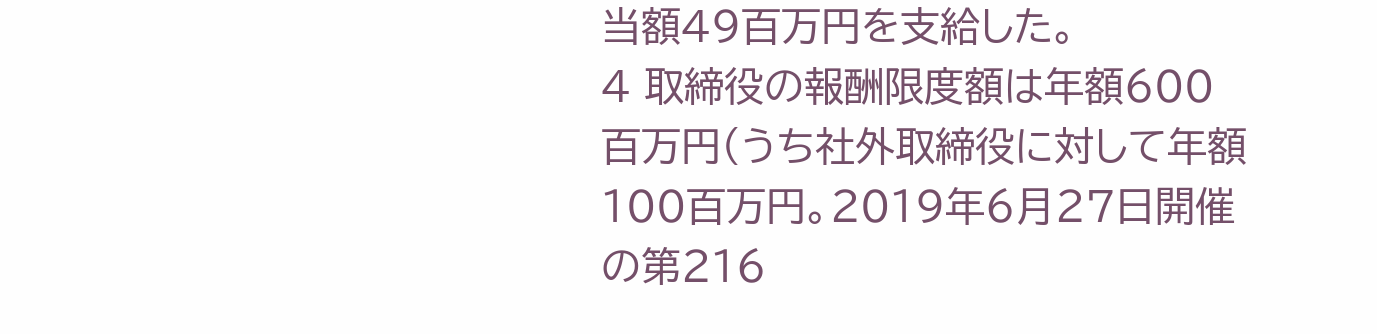当額49百万円を支給した。
4 取締役の報酬限度額は年額600百万円(うち社外取締役に対して年額100百万円。2019年6月27日開催の第216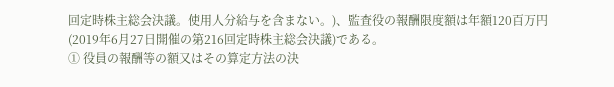回定時株主総会決議。使用人分給与を含まない。)、監査役の報酬限度額は年額120百万円(2019年6月27日開催の第216回定時株主総会決議)である。
① 役員の報酬等の額又はその算定方法の決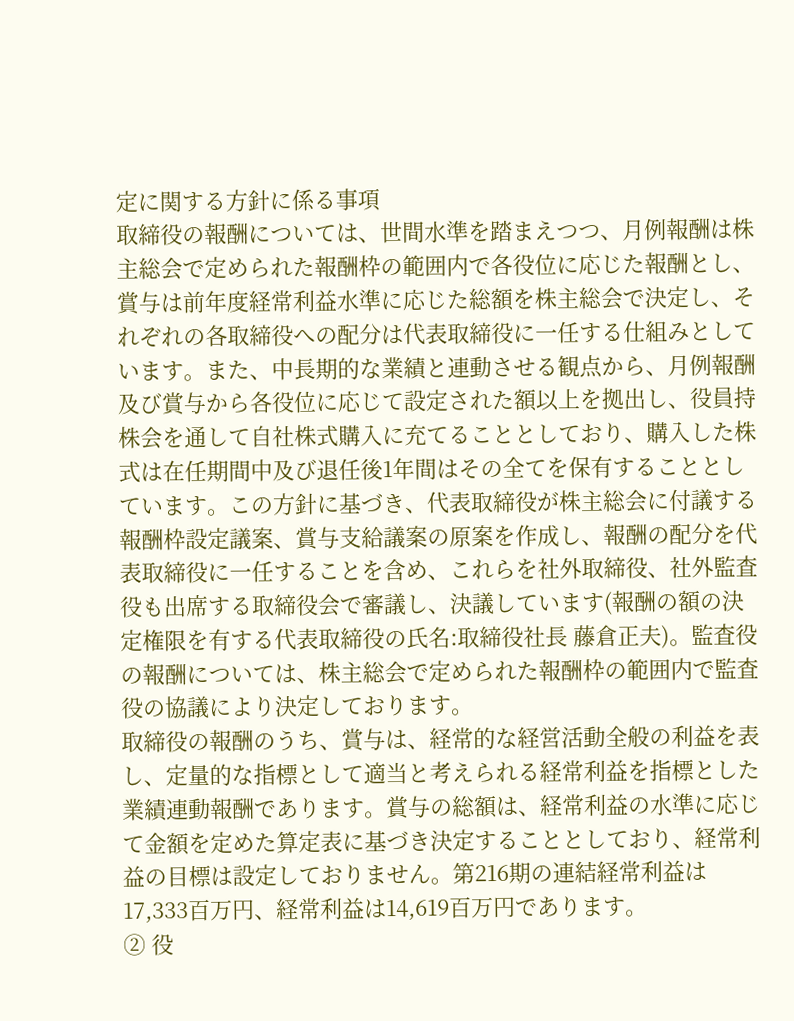定に関する方針に係る事項
取締役の報酬については、世間水準を踏まえつつ、月例報酬は株主総会で定められた報酬枠の範囲内で各役位に応じた報酬とし、賞与は前年度経常利益水準に応じた総額を株主総会で決定し、それぞれの各取締役への配分は代表取締役に一任する仕組みとしています。また、中長期的な業績と連動させる観点から、月例報酬及び賞与から各役位に応じて設定された額以上を拠出し、役員持株会を通して自社株式購入に充てることとしており、購入した株式は在任期間中及び退任後1年間はその全てを保有することとしています。この方針に基づき、代表取締役が株主総会に付議する報酬枠設定議案、賞与支給議案の原案を作成し、報酬の配分を代表取締役に一任することを含め、これらを社外取締役、社外監査役も出席する取締役会で審議し、決議しています(報酬の額の決定権限を有する代表取締役の氏名:取締役社長 藤倉正夫)。監査役の報酬については、株主総会で定められた報酬枠の範囲内で監査役の協議により決定しております。
取締役の報酬のうち、賞与は、経常的な経営活動全般の利益を表し、定量的な指標として適当と考えられる経常利益を指標とした業績連動報酬であります。賞与の総額は、経常利益の水準に応じて金額を定めた算定表に基づき決定することとしており、経常利益の目標は設定しておりません。第216期の連結経常利益は17,333百万円、経常利益は14,619百万円であります。
② 役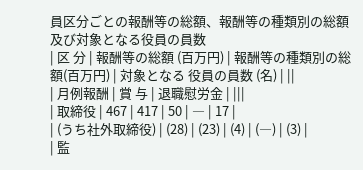員区分ごとの報酬等の総額、報酬等の種類別の総額及び対象となる役員の員数
| 区 分 | 報酬等の総額 (百万円) | 報酬等の種類別の総額(百万円) | 対象となる 役員の員数 (名) | ||
| 月例報酬 | 賞 与 | 退職慰労金 | |||
| 取締役 | 467 | 417 | 50 | ― | 17 |
| (うち社外取締役) | (28) | (23) | (4) | (―) | (3) |
| 監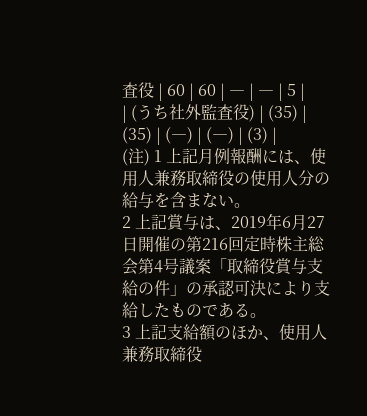査役 | 60 | 60 | ― | ― | 5 |
| (うち社外監査役) | (35) | (35) | (―) | (―) | (3) |
(注) 1 上記月例報酬には、使用人兼務取締役の使用人分の給与を含まない。
2 上記賞与は、2019年6月27日開催の第216回定時株主総会第4号議案「取締役賞与支給の件」の承認可決により支給したものである。
3 上記支給額のほか、使用人兼務取締役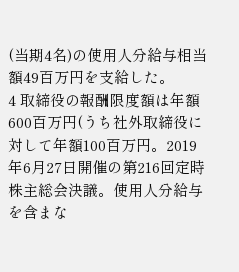(当期4名)の使用人分給与相当額49百万円を支給した。
4 取締役の報酬限度額は年額600百万円(うち社外取締役に対して年額100百万円。2019年6月27日開催の第216回定時株主総会決議。使用人分給与を含まな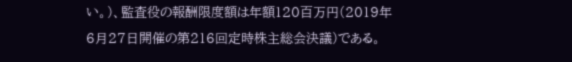い。)、監査役の報酬限度額は年額120百万円(2019年6月27日開催の第216回定時株主総会決議)である。